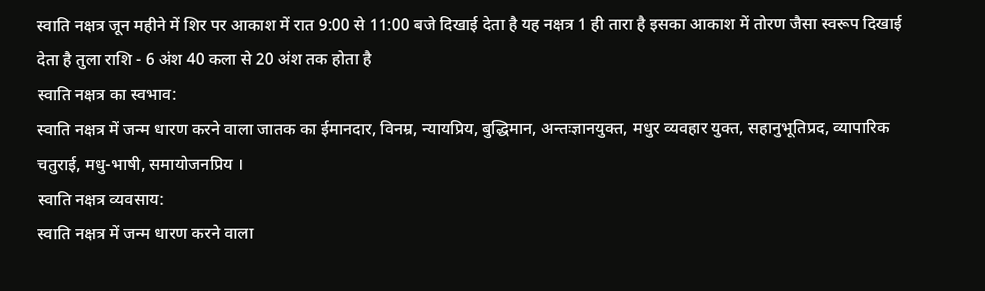स्वाति नक्षत्र जून महीने में शिर पर आकाश में रात 9:00 से 11:00 बजे दिखाई देता है यह नक्षत्र 1 ही तारा है इसका आकाश में तोरण जैसा स्वरूप दिखाई देता है तुला राशि - 6 अंश 40 कला से 20 अंश तक होता है
स्वाति नक्षत्र का स्वभाव:
स्वाति नक्षत्र में जन्म धारण करने वाला जातक का ईमानदार, विनम्र, न्यायप्रिय, बुद्धिमान, अन्तःज्ञानयुक्त, मधुर व्यवहार युक्त, सहानुभूतिप्रद, व्यापारिक चतुराई, मधु-भाषी, समायोजनप्रिय ।
स्वाति नक्षत्र व्यवसाय:
स्वाति नक्षत्र में जन्म धारण करने वाला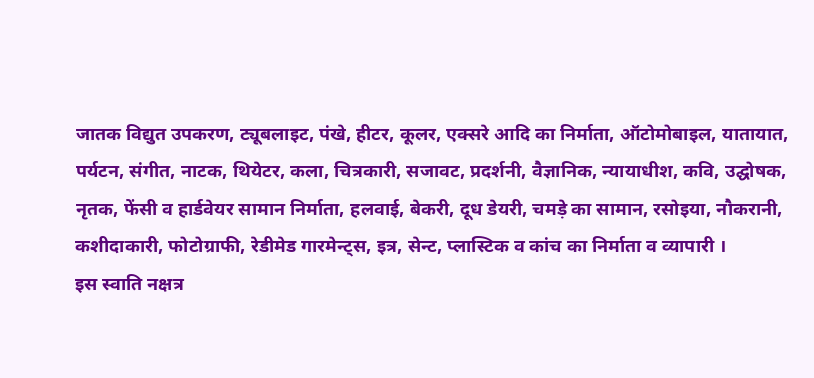जातक विद्युत उपकरण, ट्यूबलाइट, पंखे, हीटर, कूलर, एक्सरे आदि का निर्माता, ऑटोमोबाइल, यातायात, पर्यटन, संगीत, नाटक, थियेटर, कला, चित्रकारी, सजावट, प्रदर्शनी, वैज्ञानिक, न्यायाधीश, कवि, उद्घोषक, नृतक, फेंसी व हार्डवेयर सामान निर्माता, हलवाई, बेकरी, दूध डेयरी, चमड़े का सामान, रसोइया, नौकरानी, कशीदाकारी, फोटोग्राफी, रेडीमेड गारमेन्ट्स, इत्र, सेन्ट, प्लास्टिक व कांच का निर्माता व व्यापारी ।
इस स्वाति नक्षत्र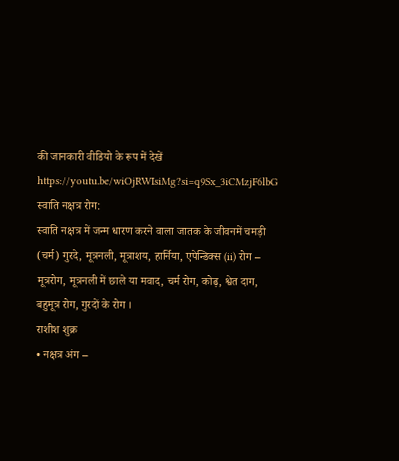की जानकारी वीडियो के रूप में देखें
https://youtu.be/wiOjRWIsiMg?si=q9Sx_3iCMzjF6lbG
स्वाति नक्षत्र रोग:
स्वाति नक्षत्र में जन्म धारण करने वाला जातक के जीवनमें चमड़ी (चर्म) गुरदे, मूत्रनली, मूत्राशय, हार्निया, एपेन्डिक्स (ii) रोग – मूत्ररोग, मूत्रनली में छाले या मवाद, चर्म रोग, कोढ़, श्वेत दाग, बहुमूत्र रोग, गुरदों के रोग ।
राशीश शुक्र
• नक्षत्र अंग –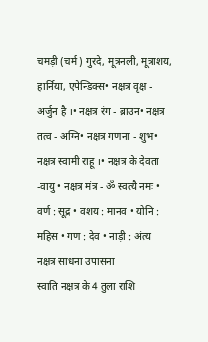चमड़ी (चर्म) गुरदे, मूत्रनली, मूत्राशय, हार्निया, एपेन्डिक्स• नक्षत्र वृक्ष - अर्जुन है ।• नक्षत्र रंग - ब्राउन• नक्षत्र तत्व - अग्नि• नक्षत्र गणना - शुभ• नक्षत्र स्वामी राहू ।• नक्षत्र के देवता -वायु • नक्षत्र मंत्र - ॐ स्वत्यै नमः • वर्ण : सूद्र • वशय : मानव • योनि : महिस • गण : देव • नाड़ी : अंत्य
नक्षत्र साधना उपासना
स्वाति नक्षत्र के 4 तुला राशि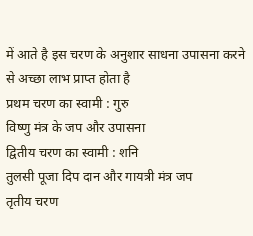में आते है इस चरण के अनुशार साधना उपासना करने से अच्छा लाभ प्राप्त होता है
प्रथम चरण का स्वामी : गुरु
विष्णु मंत्र के जप और उपासना
द्वितीय चरण का स्वामी : शनि
तुलसी पूजा दिप दान और गायत्री मंत्र जप
तृतीय चरण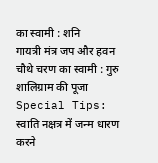का स्वामी : शनि
गायत्री मंत्र जप और हवन
चौथे चरण का स्वामी : गुरु
शालिग्राम की पूजा
Special Tips:
स्वाति नक्षत्र में जन्म धारण करने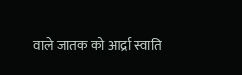वाले जातक को आर्द्रा स्वाति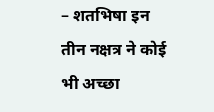– शतभिषा इन तीन नक्षत्र ने कोई भी अच्छा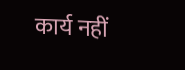कार्य नहीं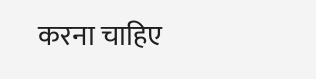करना चाहिए